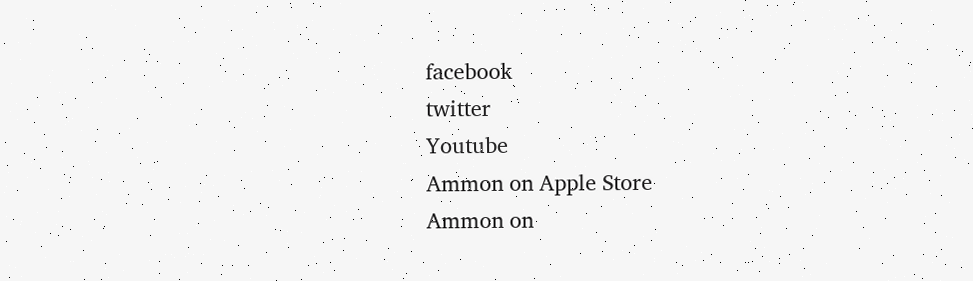facebook
twitter
Youtube
Ammon on Apple Store
Ammon on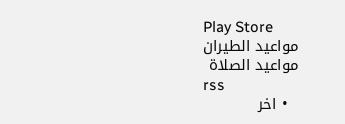Play Store
مواعيد الطيران
مواعيد الصلاة
rss
  • اخر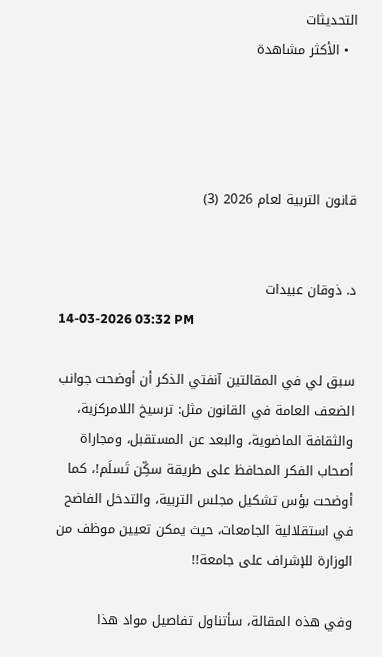التحديثات
  • الأكثر مشاهدة




قانون التربية لعام 2026 (3)


د. ذوقان عبيدات
14-03-2026 03:32 PM

سبق لي في المقالتين آنفتي الذكر أن أوضحت جوانب الضعف العامة في القانون مثل: ترسيخ اللامركزية، والثقافة الماضوية، والبعد عن المستقبل، ومجاراة أصحاب الفكر المحافظ على طريقة سكِّن تَسلَم!، كما أوضحت بؤس تشكيل مجلس التربية، والتدخل الفاضح في استقلالية الجامعات، حيث يمكن تعيين موظف من الوزارة للإشراف على جامعة!!

وفي هذه المقالة، سأتناول تفاصيل مواد هذا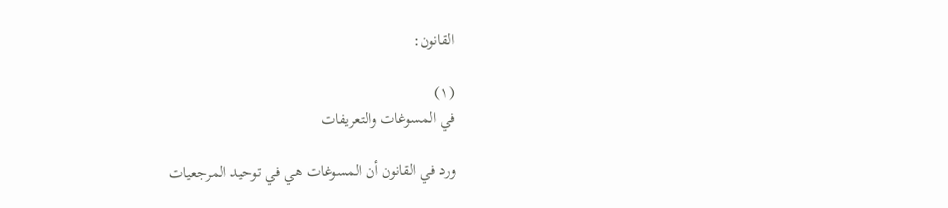القانون:

(١)
في المسوغات والتعريفات

ورد في القانون أن المسوغات هي في توحيد المرجعيات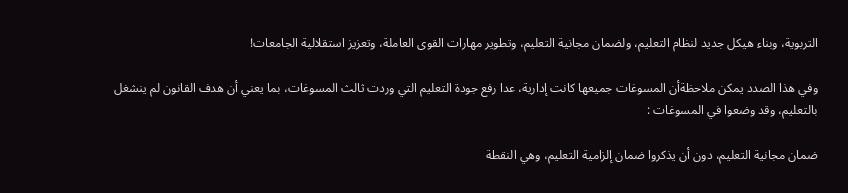التربوية، وبناء هيكل جديد لنظام التعليم، ولضمان مجانية التعليم، وتطوير مهارات القوى العاملة، وتعزيز استقلالية الجامعات!

وفي هذا الصدد يمكن ملاحظةأن المسوغات جميعها كانت إدارية، عدا رفع جودة التعليم التي وردت ثالث المسوغات، بما يعني أن هدف القانون لم ينشغل بالتعليم، وقد وضعوا في المسوغات :

ضمان مجانية التعليم، دون أن يذكروا ضمان إلزامية التعليم، وهي النقطة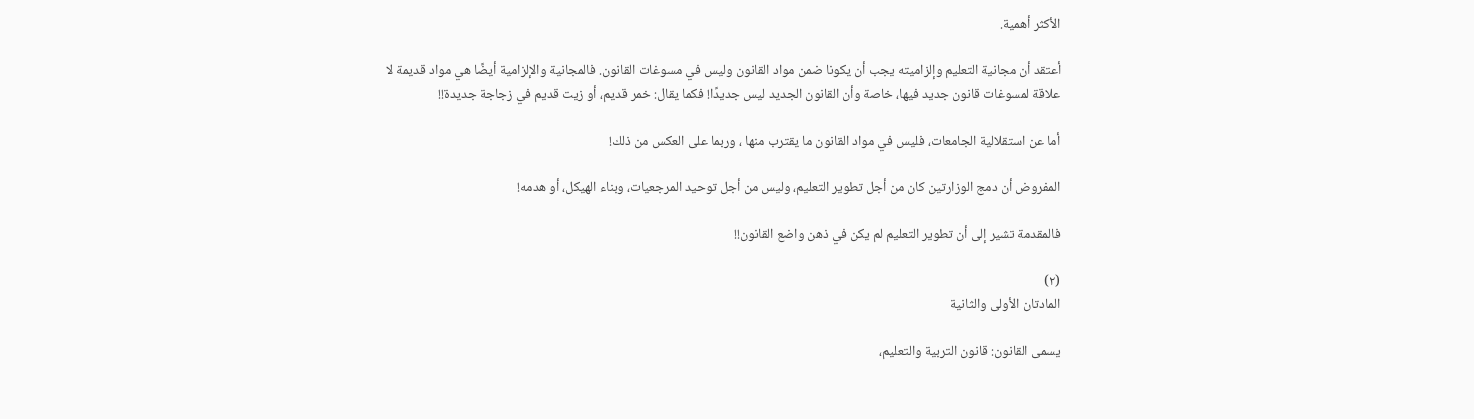الأكثر أهمية.

أعتقد أن مجانية التعليم وإلزاميته يجب أن يكونا ضمن مواد القانون وليس في مسوغات القانون. فالمجانية والإلزامية أيضًا هي مواد قديمة لا علاقة لمسوغات قانون جديد فيها، خاصة وأن القانون الجديد ليس جديدًا! فكما يقال: خمر قديم، أو زيت قديم في زجاجة جديدة!!

أما عن استقلالية الجامعات، فليس في مواد القانون ما يقترب منها ، وربما على العكس من ذلك!

المفروض أن دمج الوزارتين كان من أجل تطوير التعليم، وليس من أجل توحيد المرجعيات، وبناء الهيكل، أو هدمه!

فالمقدمة تشير إلى أن تطوير التعليم لم يكن في ذهن واضع القانون!!

(٢)
المادتان الأولى والثانية

يسمى القانون: قانون التربية والتعليم،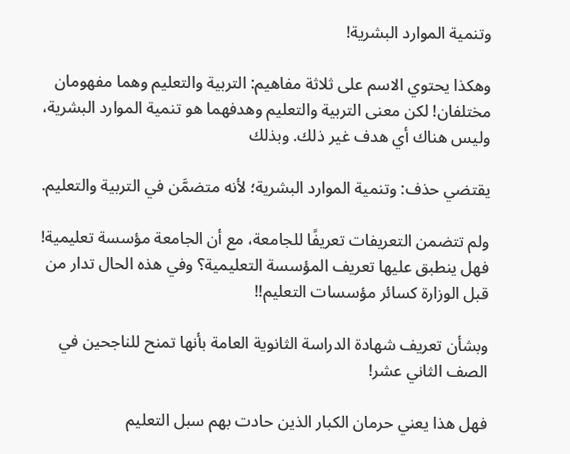وتنمية الموارد البشرية!

وهكذا يحتوي الاسم على ثلاثة مفاهيم: التربية والتعليم وهما مفهومان مختلفان! لكن معنى التربية والتعليم وهدفهما هو تنمية الموارد البشرية، وليس هناك أي هدف غير ذلك. وبذلك

يقتضي حذف: وتنمية الموارد البشرية؛ لأنه متضمَّن في التربية والتعليم.

ولم تتضمن التعريفات تعريفًا للجامعة، مع أن الجامعة مؤسسة تعليمية! فهل ينطبق عليها تعريف المؤسسة التعليمية؟ وفي هذه الحال تدار من قبل الوزارة كسائر مؤسسات التعليم!!

وبشأن تعريف شهادة الدراسة الثانوية العامة بأنها تمنح للناجحين في الصف الثاني عشر!

فهل هذا يعني حرمان الكبار الذين حادت بهم سبل التعليم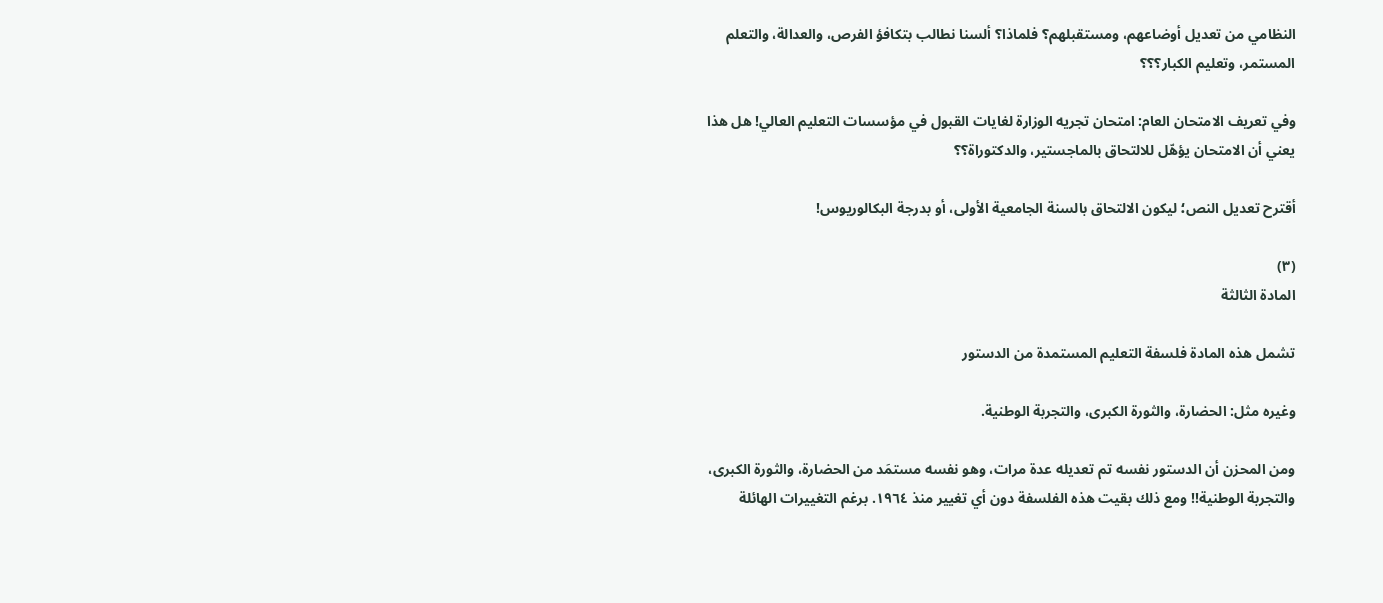النظامي من تعديل أوضاعهم، ومستقبلهم؟ فلماذا؟ ألسنا نطالب بتكافؤ الفرص، والعدالة، والتعلم المستمر، وتعليم الكبار؟؟؟

وفي تعريف الامتحان العام: امتحان تجريه الوزارة لغايات القبول في مؤسسات التعليم العالي! هل هذا يعني أن الامتحان يؤهّل للالتحاق بالماجستير، والدكتوراة؟؟

أقترح تعديل النص؛ ليكون الالتحاق بالسنة الجامعية الأولى، أو بدرجة البكالوريوس!

(٣)
المادة الثالثة

تشمل هذه المادة فلسفة التعليم المستمدة من الدستور

وغيره مثل: الحضارة، والثورة الكبرى، والتجربة الوطنية.

ومن المحزن أن الدستور نفسه تم تعديله عدة مرات، وهو نفسه مستمَد من الحضارة، والثورة الكبرى، والتجربة الوطنية!! ومع ذلك بقيت هذه الفلسفة دون أي تغيير منذ ١٩٦٤. برغم التغييرات الهائلة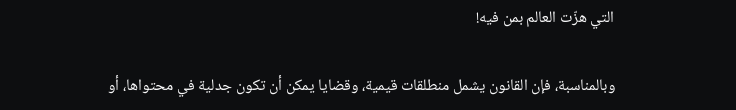التي هزّت العالم بمن فيه!

وبالمناسبة، فإن القانون يشمل منطلقات قيمية، وقضايا يمكن أن تكون جدلية في محتواها، أو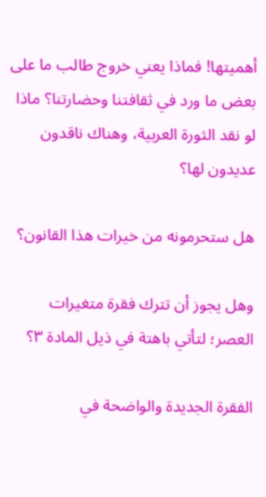أهميتها! فماذا يعني خروج طالب ما على بعض ما ورد في ثقافتنا وحضارتنا؟ ماذا لو نقد الثورة العربية، وهناك ناقدون عديدون لها؟

هل ستحرمونه من خيرات هذا القانون؟

وهل يجوز أن تترك فقرة متغيرات العصر؛ لتأتي باهتة في ذيل المادة ٣؟

الفقرة الجديدة والواضحة في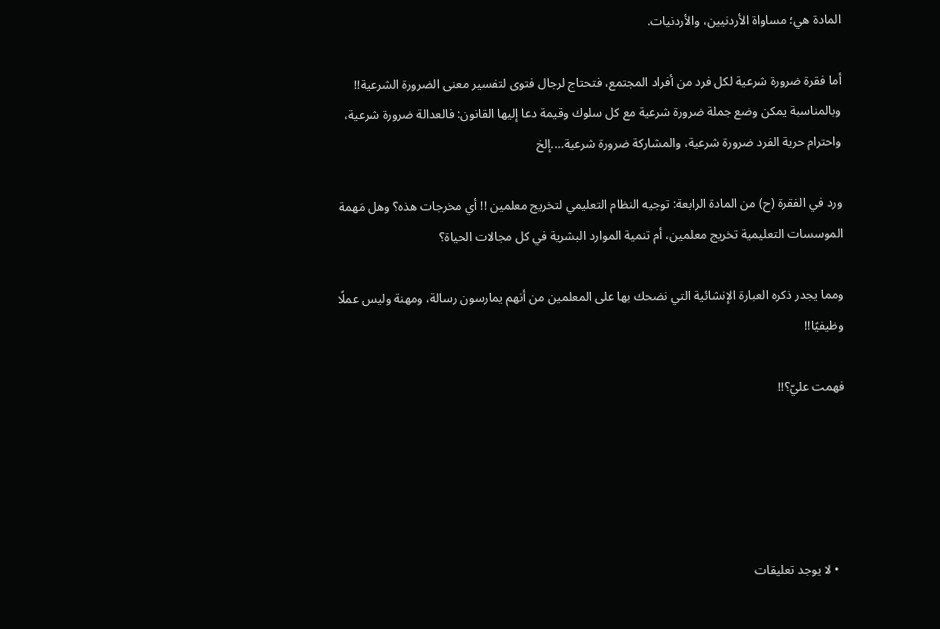المادة هي؛ مساواة الأردنيين، والأردنيات.

أما فقرة ضرورة شرعية لكل فرد من أفراد المجتمع، فتحتاج لرجال فتوى لتفسير معنى الضرورة الشرعية!! وبالمناسبة يمكن وضع جملة ضرورة شرعية مع كل سلوك وقيمة دعا إليها القانون: فالعدالة ضرورة شرعية، واحترام حرية الفرد ضرورة شرعية، والمشاركة ضرورة شرعية….إلخ

ورد في الفقرة (ح) من المادة الرابعة: توجيه النظام التعليمي لتخريج معلمين !! أي مخرجات هذه؟ وهل مَهمة الموسسات التعليمية تخريج معلمين، أم تنمية الموارد البشرية في كل مجالات الحياة؟

ومما يجدر ذكره العبارة الإنشائية التي نضحك بها على المعلمين من أنهم يمارسون رسالة، ومهنة وليس عملًا وظيفيًا!!

فهمت عليّ؟!!





  • لا يوجد تعليقات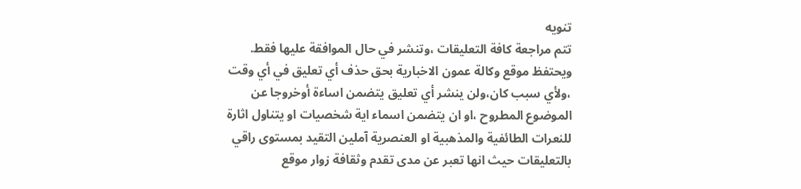تنويه
تتم مراجعة كافة التعليقات ،وتنشر في حال الموافقة عليها فقط.
ويحتفظ موقع وكالة عمون الاخبارية بحق حذف أي تعليق في أي وقت ،ولأي سبب كان،ولن ينشر أي تعليق يتضمن اساءة أوخروجا عن الموضوع المطروح ،او ان يتضمن اسماء اية شخصيات او يتناول اثارة للنعرات الطائفية والمذهبية او العنصرية آملين التقيد بمستوى راقي بالتعليقات حيث انها تعبر عن مدى تقدم وثقافة زوار موقع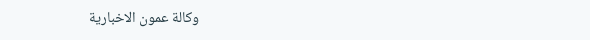وكالة عمون الاخبارية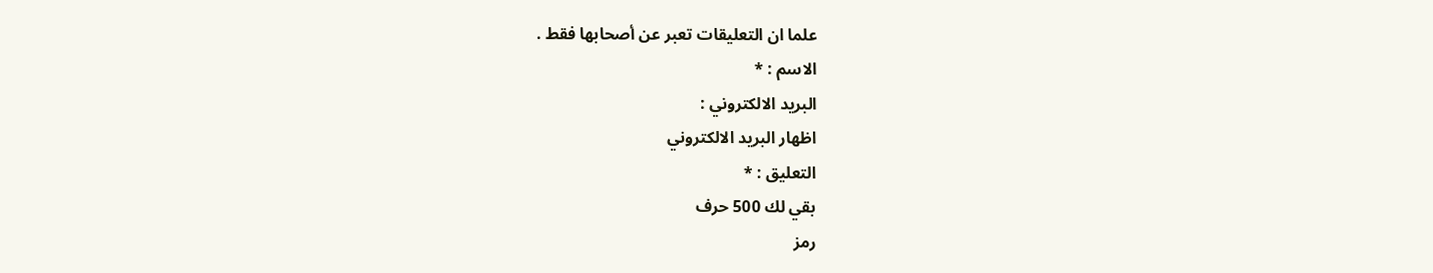علما ان التعليقات تعبر عن أصحابها فقط .
الاسم : *
البريد الالكتروني :
اظهار البريد الالكتروني
التعليق : *
بقي لك 500 حرف
رمز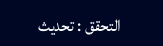التحقق : تحديث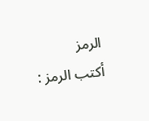الرمز
أكتب الرمز :